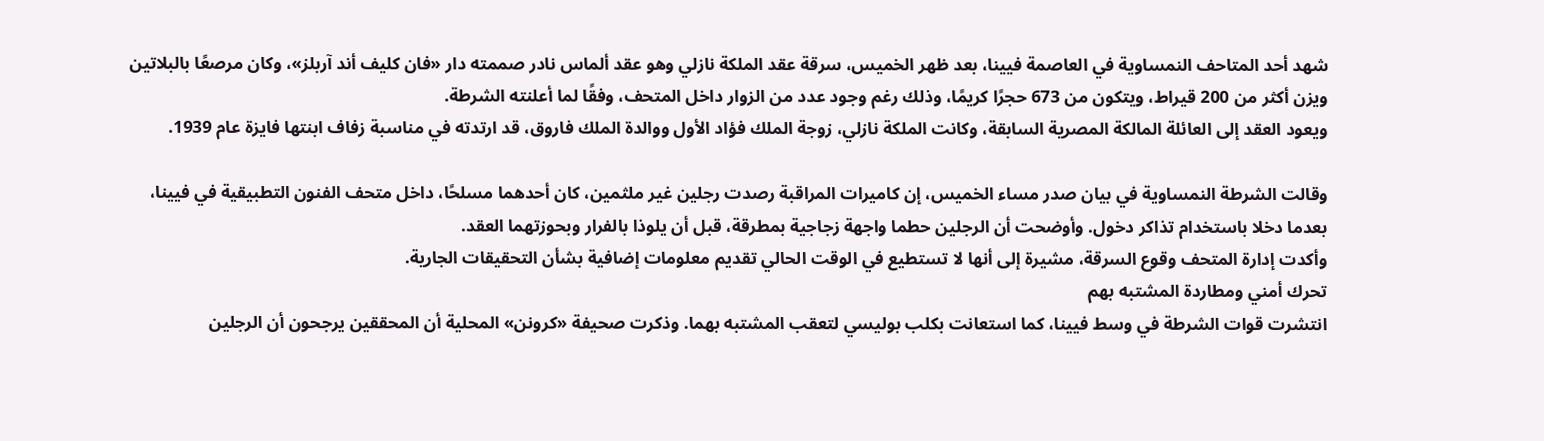شهد أحد المتاحف النمساوية في العاصمة فيينا، بعد ظهر الخميس، سرقة عقد الملكة نازلي وهو عقد ألماس نادر صممته دار «فان كليف أند آربلز»، وكان مرصعًا بالبلاتين ويزن أكثر من 200 قيراط، ويتكون من 673 حجرًا كريمًا، وذلك رغم وجود عدد من الزوار داخل المتحف، وفقًا لما أعلنته الشرطة.
ويعود العقد إلى العائلة المالكة المصرية السابقة، وكانت الملكة نازلي، زوجة الملك فؤاد الأول ووالدة الملك فاروق، قد ارتدته في مناسبة زفاف ابنتها فايزة عام 1939.

وقالت الشرطة النمساوية في بيان صدر مساء الخميس، إن كاميرات المراقبة رصدت رجلين غير ملثمين، كان أحدهما مسلحًا، داخل متحف الفنون التطبيقية في فيينا، بعدما دخلا باستخدام تذاكر دخول. وأوضحت أن الرجلين حطما واجهة زجاجية بمطرقة، قبل أن يلوذا بالفرار وبحوزتهما العقد.
وأكدت إدارة المتحف وقوع السرقة، مشيرة إلى أنها لا تستطيع في الوقت الحالي تقديم معلومات إضافية بشأن التحقيقات الجارية.
تحرك أمني ومطاردة المشتبه بهم
انتشرت قوات الشرطة في وسط فيينا، كما استعانت بكلب بوليسي لتعقب المشتبه بهما. وذكرت صحيفة «كرونن» المحلية أن المحققين يرجحون أن الرجلين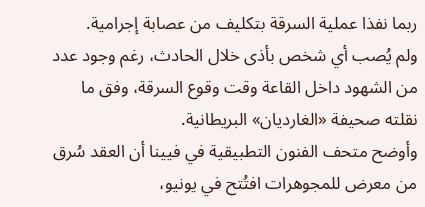ربما نفذا عملية السرقة بتكليف من عصابة إجرامية.
ولم يُصب أي شخص بأذى خلال الحادث، رغم وجود عدد من الشهود داخل القاعة وقت وقوع السرقة، وفق ما نقلته صحيفة «الغارديان» البريطانية.
وأوضح متحف الفنون التطبيقية في فيينا أن العقد سُرق من معرض للمجوهرات افتُتح في يونيو،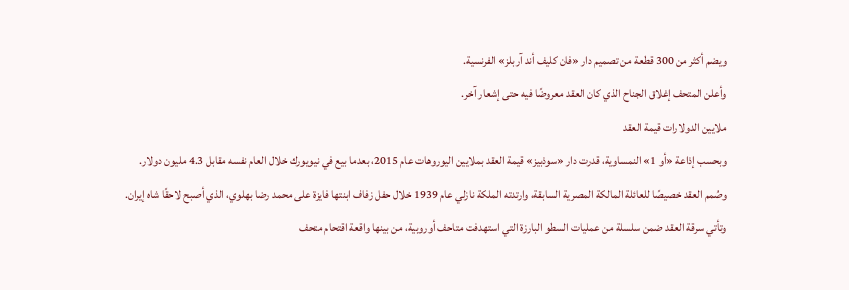ويضم أكثر من 300 قطعة من تصميم دار «فان كليف أند آربلز» الفرنسية.
وأعلن المتحف إغلاق الجناح الذي كان العقد معروضًا فيه حتى إشعار آخر.
ملايين الدولارات قيمة العقد
وبحسب إذاعة «أو 1» النمساوية، قدرت دار «سوذبيز» قيمة العقد بملايين اليوروهات عام 2015، بعدما بيع في نيويورك خلال العام نفسه مقابل 4.3 مليون دولار.
وصُمم العقد خصيصًا للعائلة المالكة المصرية السابقة، وارتدته الملكة نازلي عام 1939 خلال حفل زفاف ابنتها فايزة على محمد رضا بهلوي، الذي أصبح لاحقًا شاه إيران.
وتأتي سرقة العقد ضمن سلسلة من عمليات السطو البارزة التي استهدفت متاحف أوروبية، من بينها واقعة اقتحام متحف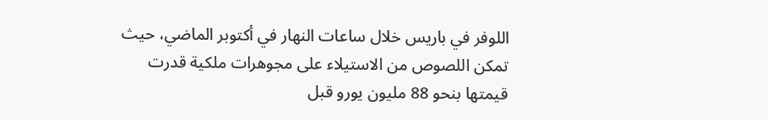اللوفر في باريس خلال ساعات النهار في أكتوبر الماضي، حيث تمكن اللصوص من الاستيلاء على مجوهرات ملكية قدرت قيمتها بنحو 88 مليون يورو قبل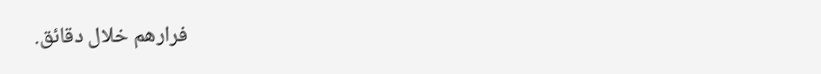فرارهم خلال دقائق.